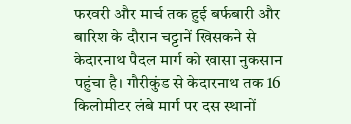फरवरी और मार्च तक हुई बर्फबारी और बारिश के दौरान चट्टानें खिसकने से केदारनाथ पैदल मार्ग को खासा नुकसान पहुंचा है। गौरीकुंड से केदारनाथ तक 16 किलोमीटर लंबे मार्ग पर दस स्थानों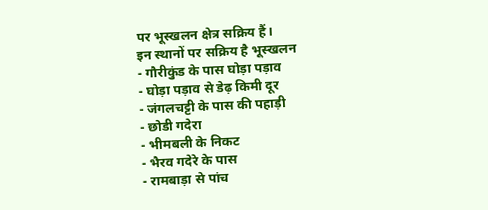पर भूस्खलन क्षेत्र सक्रिय हैं।
इन स्थानों पर सक्रिय है भूस्खलन
- गौरीकुंड के पास घोड़ा पड़ाव
- घोड़ा पड़ाव से डेढ़ किमी दूर
- जंगलचट्टी के पास की पहाड़ी
- छोडी गदेरा
- भीमबली के निकट
- भैरव गदेरे के पास
- रामबाड़ा से पांच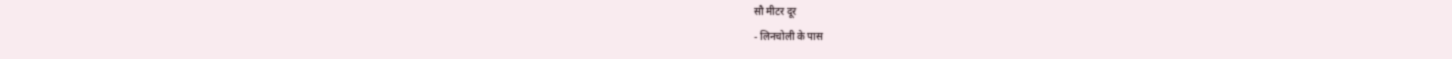सौ मीटर दूर
- लिनचोली के पास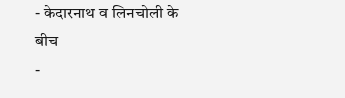- केदारनाथ व लिनचोली के बीच
-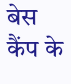बेस कैंप के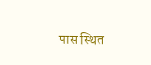पास स्थित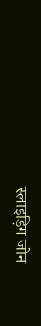स्लाइड़िग जोन